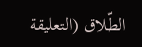الطّلاق (التعليقة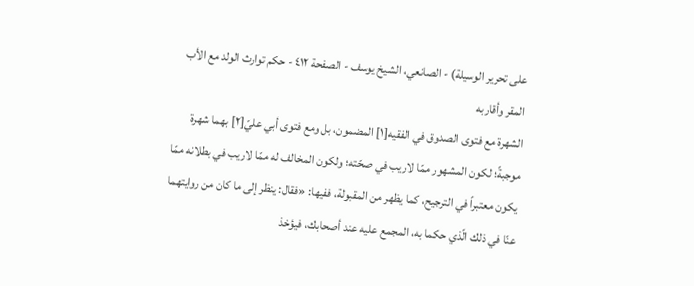على تحرير الوسيلة) - الصانعي، الشيخ يوسف - الصفحة ٤١٢ - حكم توارث الولد مع الأب المقر وأقاربه
الشهرة مع فتوى الصدوق في الفقيه[١] المضمون، بل ومع فتوى أبي عليّ[٢] بهما شهرة موجبةً؛ لكون المشهور ممّا لاريب في صحّته؛ ولكون المخالف له ممّا لاريب في بطلانه ممّا يكون معتبراً في الترجيح، كما يظهر من المقبولة، ففيها: «فقال: ينظر إلى ما كان من روايتهما عنّا في ذلك الّذي حكما به، المجمع عليه عند أصحابك، فيؤخذ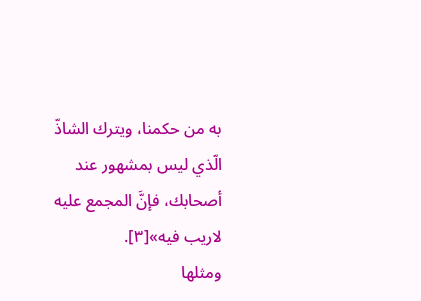به من حكمنا، ويترك الشاذّ الّذي ليس بمشهور عند أصحابك، فإنَّ المجمع عليه لاريب فيه»[٣].
ومثلها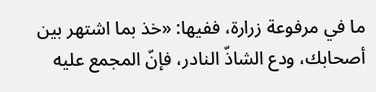ما في مرفوعة زرارة، ففيها: «خذ بما اشتهر بين أصحابك، ودع الشاذّ النادر، فإنّ المجمع عليه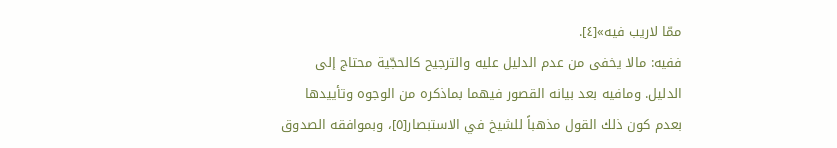ممّا لاريب فيه»[٤].
ففيه: مالا يخفى من عدم الدليل عليه والترجيح كالحجّية محتاج إلى الدليل. ومافيه بعد بيانه القصور فيهما بماذكره من الوجوه وتأييدها بعدم كون ذلك القول مذهباً للشيخ في الاستبصار[٥]، وبموافقه الصدوق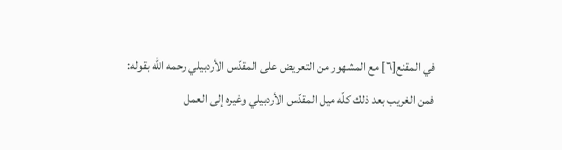في المقنع[٦] مع المشهور من التعريض على المقدّس الأردبيلي رحمه الله بقوله:
فمن الغريب بعد ذلك كلّه ميل المقدّس الأردبيلي وغيره إلى العمل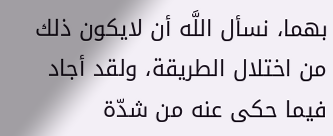بهما، نسأل اللَّه أن لايكون ذلك من اختلال الطريقة، ولقد أجاد فيما حكى عنه من شدّة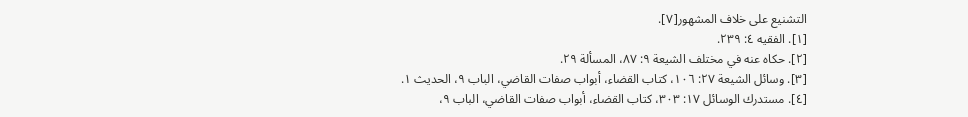التشنيع على خلاف المشهور[٧].
[١]. الفقيه ٤: ٢٣٩.
[٢]. حكاه عنه في مختلف الشيعة ٩: ٨٧، المسألة ٢٩.
[٣]. وسائل الشيعة ٢٧: ١٠٦، كتاب القضاء، أبواب صفات القاضي، الباب ٩، الحديث ١.
[٤]. مستدرك الوسائل ١٧: ٣٠٣، كتاب القضاء، أبواب صفات القاضي، الباب ٩،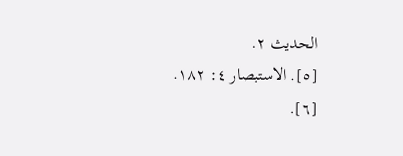الحديث ٢.
[٥]. الاستبصار ٤: ١٨٢.
[٦].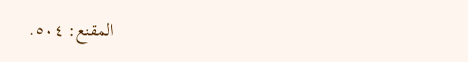المقنع: ٥٠٤.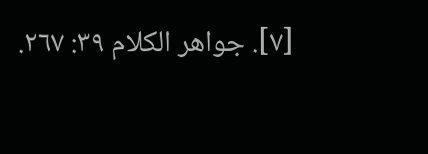[٧]. جواهر الكلام ٣٩: ٢٦٧.